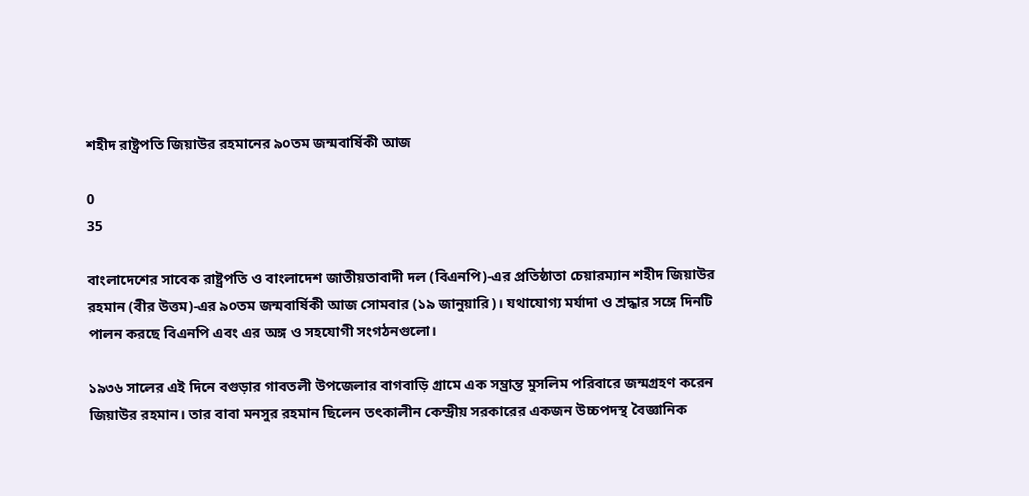শহীদ রাষ্ট্রপতি জিয়াউর রহমানের ৯০তম জন্মবার্ষিকী আজ

0
35

বাংলাদেশের সাবেক রাষ্ট্রপতি ও বাংলাদেশ জাতীয়তাবাদী দল (বিএনপি)-এর প্রতিষ্ঠাতা চেয়ারম্যান শহীদ জিয়াউর রহমান (বীর উত্তম)-এর ৯০তম জন্মবার্ষিকী আজ সোমবার (১৯ জানুয়ারি)। যথাযোগ্য মর্যাদা ও শ্রদ্ধার সঙ্গে দিনটি পালন করছে বিএনপি এবং এর অঙ্গ ও সহযোগী সংগঠনগুলো।

১৯৩৬ সালের এই দিনে বগুড়ার গাবতলী উপজেলার বাগবাড়ি গ্রামে এক সম্ভ্রান্ত মুসলিম পরিবারে জন্মগ্রহণ করেন জিয়াউর রহমান। তার বাবা মনসুর রহমান ছিলেন তৎকালীন কেন্দ্রীয় সরকারের একজন উচ্চপদস্থ বৈজ্ঞানিক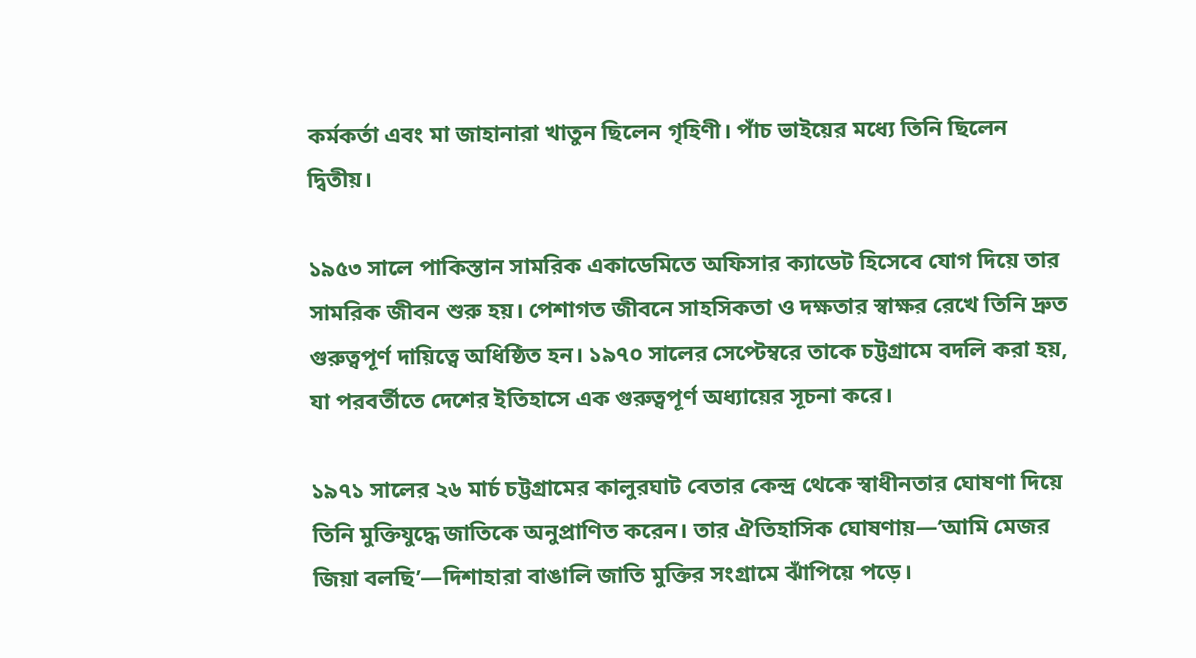কর্মকর্তা এবং মা জাহানারা খাতুন ছিলেন গৃহিণী। পাঁচ ভাইয়ের মধ্যে তিনি ছিলেন দ্বিতীয়।

১৯৫৩ সালে পাকিস্তান সামরিক একাডেমিতে অফিসার ক্যাডেট হিসেবে যোগ দিয়ে তার সামরিক জীবন শুরু হয়। পেশাগত জীবনে সাহসিকতা ও দক্ষতার স্বাক্ষর রেখে তিনি দ্রুত গুরুত্বপূর্ণ দায়িত্বে অধিষ্ঠিত হন। ১৯৭০ সালের সেপ্টেম্বরে তাকে চট্টগ্রামে বদলি করা হয়, যা পরবর্তীতে দেশের ইতিহাসে এক গুরুত্বপূর্ণ অধ্যায়ের সূচনা করে।

১৯৭১ সালের ২৬ মার্চ চট্টগ্রামের কালুরঘাট বেতার কেন্দ্র থেকে স্বাধীনতার ঘোষণা দিয়ে তিনি মুক্তিযুদ্ধে জাতিকে অনুপ্রাণিত করেন। তার ঐতিহাসিক ঘোষণায়—‘আমি মেজর জিয়া বলছি’—দিশাহারা বাঙালি জাতি মুক্তির সংগ্রামে ঝাঁপিয়ে পড়ে।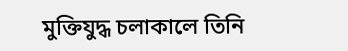মুক্তিযুদ্ধ চলাকালে তিনি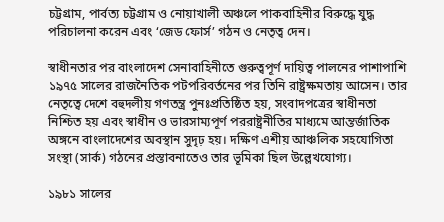চট্টগ্রাম, পার্বত্য চট্টগ্রাম ও নোয়াখালী অঞ্চলে পাকবাহিনীর বিরুদ্ধে যুদ্ধ পরিচালনা করেন এবং ‘জেড ফোর্স’ গঠন ও নেতৃত্ব দেন।

স্বাধীনতার পর বাংলাদেশ সেনাবাহিনীতে গুরুত্বপূর্ণ দায়িত্ব পালনের পাশাপাশি ১৯৭৫ সালের রাজনৈতিক পটপরিবর্তনের পর তিনি রাষ্ট্রক্ষমতায় আসেন। তার নেতৃত্বে দেশে বহুদলীয় গণতন্ত্র পুনঃপ্রতিষ্ঠিত হয়, সংবাদপত্রের স্বাধীনতা নিশ্চিত হয় এবং স্বাধীন ও ভারসাম্যপূর্ণ পররাষ্ট্রনীতির মাধ্যমে আন্তর্জাতিক অঙ্গনে বাংলাদেশের অবস্থান সুদৃঢ় হয়। দক্ষিণ এশীয় আঞ্চলিক সহযোগিতা সংস্থা (সার্ক) গঠনের প্রস্তাবনাতেও তার ভূমিকা ছিল উল্লেখযোগ্য।

১৯৮১ সালের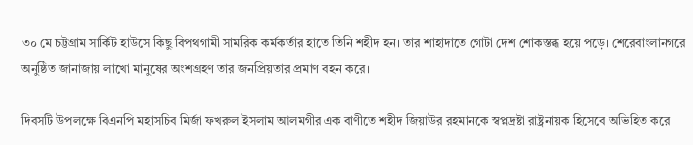৩০ মে চট্টগ্রাম সার্কিট হাউসে কিছু বিপথগামী সামরিক কর্মকর্তার হাতে তিনি শহীদ হন। তার শাহাদাতে গোটা দেশ শোকস্তব্ধ হয়ে পড়ে। শেরেবাংলানগরে অনুষ্ঠিত জানাজায় লাখো মানুষের অংশগ্রহণ তার জনপ্রিয়তার প্রমাণ বহন করে।

দিবসটি উপলক্ষে বিএনপি মহাসচিব মির্জা ফখরুল ইসলাম আলমগীর এক বাণীতে শহীদ জিয়াউর রহমানকে স্বপ্নদ্রষ্টা রাষ্ট্রনায়ক হিসেবে অভিহিত করে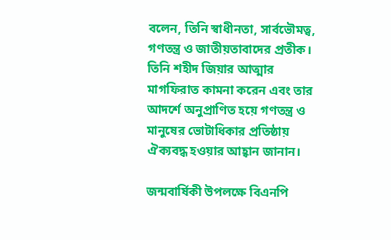বলেন, তিনি স্বাধীনতা, সার্বভৌমত্ব, গণতন্ত্র ও জাতীয়তাবাদের প্রতীক। তিনি শহীদ জিয়ার আত্মার মাগফিরাত কামনা করেন এবং তার আদর্শে অনুপ্রাণিত হয়ে গণতন্ত্র ও মানুষের ভোটাধিকার প্রতিষ্ঠায় ঐক্যবদ্ধ হওয়ার আহ্বান জানান।

জন্মবার্ষিকী উপলক্ষে বিএনপি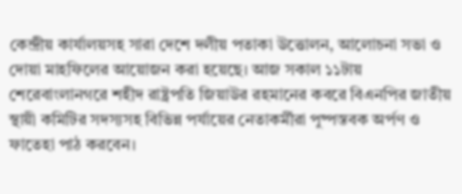কেন্দ্রীয় কার্যালয়সহ সারা দেশে দলীয় পতাকা উত্তোলন, আলোচনা সভা ও দোয়া মাহফিলের আয়োজন করা হয়েছে। আজ সকাল ১১টায় শেরেবাংলানগরে শহীদ রাষ্ট্রপতি জিয়াউর রহমানের কবরে বিএনপির জাতীয় স্থায়ী কমিটির সদস্যসহ বিভিন্ন পর্যায়ের নেতাকর্মীরা পুষ্পস্তবক অর্পণ ও ফাতেহা পাঠ করবেন।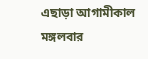এছাড়া আগামীকাল মঙ্গলবার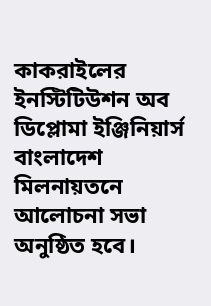কাকরাইলের ইনস্টিটিউশন অব ডিপ্লোমা ইঞ্জিনিয়ার্স বাংলাদেশ মিলনায়তনে আলোচনা সভা অনুষ্ঠিত হবে।